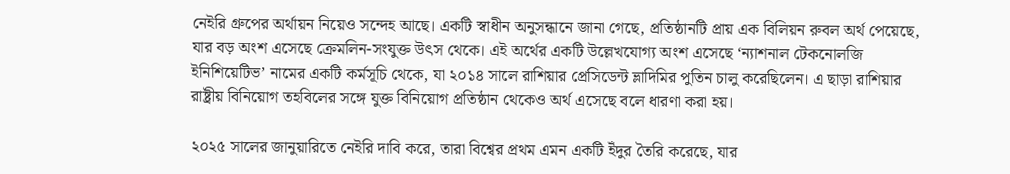নেইরি গ্রুপের অর্থায়ন নিয়েও সন্দেহ আছে। একটি স্বাধীন অনুসন্ধানে জানা গেছে, প্রতিষ্ঠানটি প্রায় এক বিলিয়ন রুবল অর্থ পেয়েছে, যার বড় অংশ এসেছে ক্রেমলিন-সংযুক্ত উৎস থেকে। এই অর্থের একটি উল্লেখযোগ্য অংশ এসেছে ‘ন্যাশনাল টেকনোলজি ইনিশিয়েটিভ’ নামের একটি কর্মসূচি থেকে, যা ২০১৪ সালে রাশিয়ার প্রেসিডেন্ট ভ্লাদিমির পুতিন চালু করেছিলেন। এ ছাড়া রাশিয়ার রাষ্ট্রীয় বিনিয়োগ তহবিলের সঙ্গে যুক্ত বিনিয়োগ প্রতিষ্ঠান থেকেও অর্থ এসেছে বলে ধারণা করা হয়।

২০২৫ সালের জানুয়ারিতে নেইরি দাবি করে, তারা বিশ্বের প্রথম এমন একটি ইঁদুর তৈরি করেছে, যার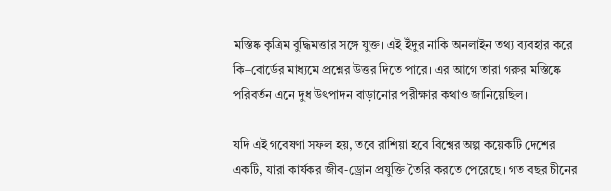মস্তিষ্ক কৃত্রিম বুদ্ধিমত্তার সঙ্গে যুক্ত। এই ইঁদুর নাকি অনলাইন তথ্য ব্যবহার করে কি–বোর্ডের মাধ্যমে প্রশ্নের উত্তর দিতে পারে। এর আগে তারা গরুর মস্তিষ্কে পরিবর্তন এনে দুধ উৎপাদন বাড়ানোর পরীক্ষার কথাও জানিয়েছিল।

যদি এই গবেষণা সফল হয়, তবে রাশিয়া হবে বিশ্বের অল্প কয়েকটি দেশের একটি, যারা কার্যকর জীব-ড্রোন প্রযুক্তি তৈরি করতে পেরেছে। গত বছর চীনের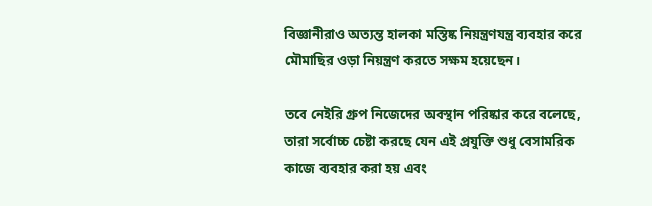বিজ্ঞানীরাও অত্যন্ত হালকা মস্তিষ্ক নিয়ন্ত্রণযন্ত্র ব্যবহার করে মৌমাছির ওড়া নিয়ন্ত্রণ করতে সক্ষম হয়েছেন।

তবে নেইরি গ্রুপ নিজেদের অবস্থান পরিষ্কার করে বলেছে, তারা সর্বোচ্চ চেষ্টা করছে যেন এই প্রযুক্তি শুধু বেসামরিক কাজে ব্যবহার করা হয় এবং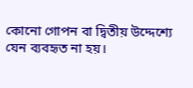কোনো গোপন বা দ্বিতীয় উদ্দেশ্যে যেন ব্যবহৃত না হয়।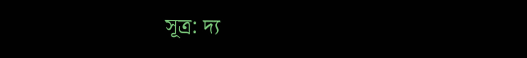সূত্র: দ্য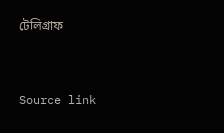টেলিগ্রাফ



Source link